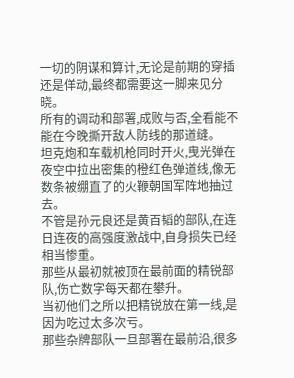一切的阴谋和算计,无论是前期的穿插还是佯动,最终都需要这一脚来见分晓。
所有的调动和部署,成败与否,全看能不能在今晚撕开敌人防线的那道缝。
坦克炮和车载机枪同时开火,曳光弹在夜空中拉出密集的橙红色弹道线,像无数条被绷直了的火鞭朝国军阵地抽过去。
不管是孙元良还是黄百韬的部队,在连日连夜的高强度激战中,自身损失已经相当惨重。
那些从最初就被顶在最前面的精锐部队,伤亡数字每天都在攀升。
当初他们之所以把精锐放在第一线,是因为吃过太多次亏。
那些杂牌部队一旦部署在最前沿,很多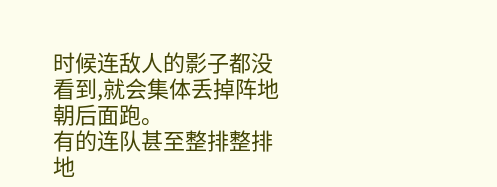时候连敌人的影子都没看到,就会集体丢掉阵地朝后面跑。
有的连队甚至整排整排地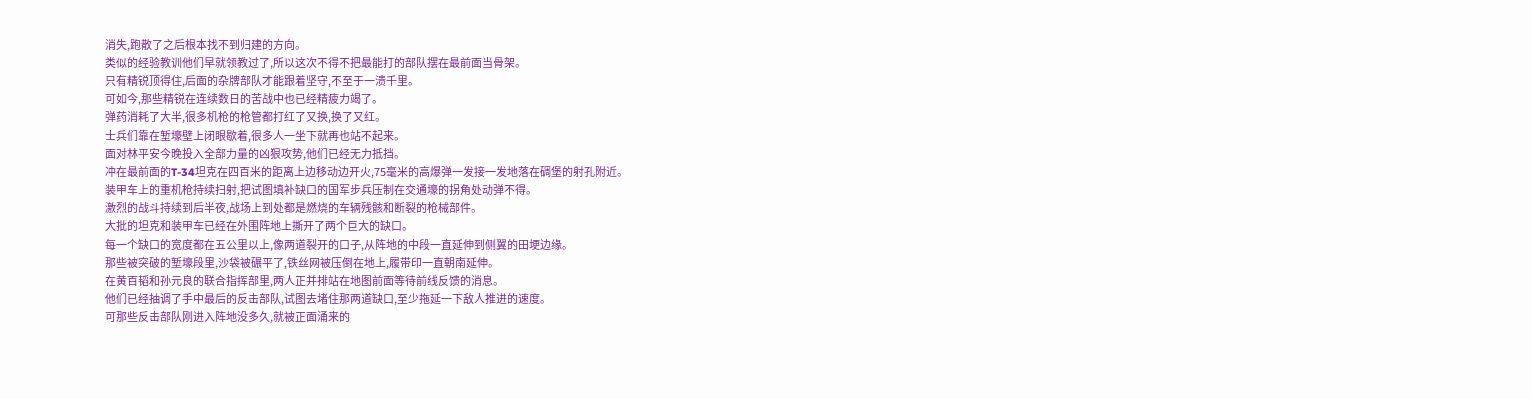消失,跑散了之后根本找不到归建的方向。
类似的经验教训他们早就领教过了,所以这次不得不把最能打的部队摆在最前面当骨架。
只有精锐顶得住,后面的杂牌部队才能跟着坚守,不至于一溃千里。
可如今,那些精锐在连续数日的苦战中也已经精疲力竭了。
弹药消耗了大半,很多机枪的枪管都打红了又换,换了又红。
士兵们靠在堑壕壁上闭眼歇着,很多人一坐下就再也站不起来。
面对林平安今晚投入全部力量的凶狠攻势,他们已经无力抵挡。
冲在最前面的T-34坦克在四百米的距离上边移动边开火,75毫米的高爆弹一发接一发地落在碉堡的射孔附近。
装甲车上的重机枪持续扫射,把试图填补缺口的国军步兵压制在交通壕的拐角处动弹不得。
激烈的战斗持续到后半夜,战场上到处都是燃烧的车辆残骸和断裂的枪械部件。
大批的坦克和装甲车已经在外围阵地上撕开了两个巨大的缺口。
每一个缺口的宽度都在五公里以上,像两道裂开的口子,从阵地的中段一直延伸到侧翼的田埂边缘。
那些被突破的堑壕段里,沙袋被碾平了,铁丝网被压倒在地上,履带印一直朝南延伸。
在黄百韬和孙元良的联合指挥部里,两人正并排站在地图前面等待前线反馈的消息。
他们已经抽调了手中最后的反击部队,试图去堵住那两道缺口,至少拖延一下敌人推进的速度。
可那些反击部队刚进入阵地没多久,就被正面涌来的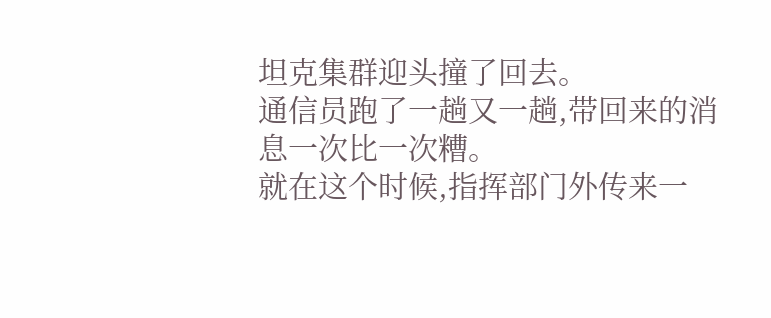坦克集群迎头撞了回去。
通信员跑了一趟又一趟,带回来的消息一次比一次糟。
就在这个时候,指挥部门外传来一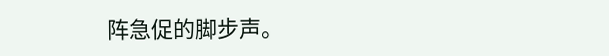阵急促的脚步声。